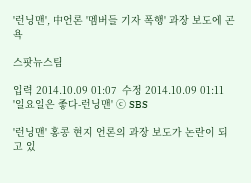'런닝맨', 中언론 '멤버들 기자 폭행' 과장 보도에 곤욕

스팟뉴스팀

입력 2014.10.09 01:07  수정 2014.10.09 01:11
'일요일은 좋다-런닝맨' ⓒ SBS

'런닝맨' 홍콩 현지 언론의 과장 보도가 논란이 되고 있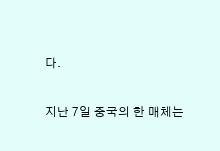다.

지난 7일 중국의 한 매체는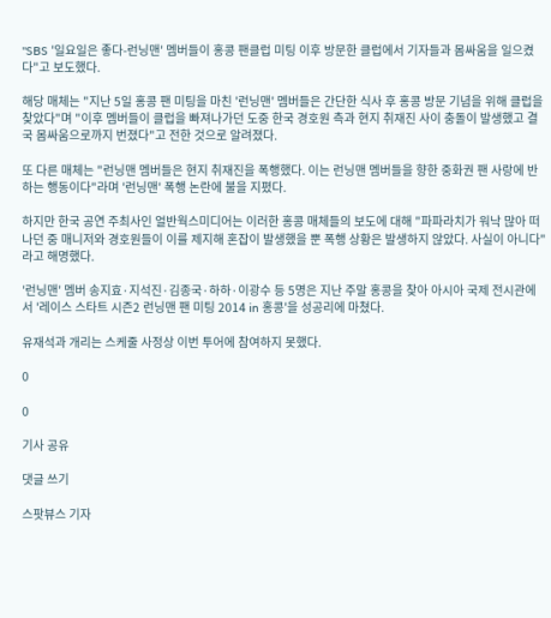"SBS '일요일은 좋다-런닝맨' 멤버들이 홍콩 팬클럽 미팅 이후 방문한 클럽에서 기자들과 몸싸움을 일으켰다"고 보도했다.

해당 매체는 "지난 5일 홍콩 팬 미팅을 마친 '런닝맨' 멤버들은 간단한 식사 후 홍콩 방문 기념을 위해 클럽을 찾았다"며 "이후 멤버들이 클럽을 빠져나가던 도중 한국 경호원 측과 현지 취재진 사이 충돌이 발생했고 결국 몸싸움으로까지 번졌다"고 전한 것으로 알려졌다.

또 다른 매체는 "런닝맨 멤버들은 현지 취재진을 폭행했다. 이는 런닝맨 멤버들을 향한 중화권 팬 사랑에 반하는 행동이다"라며 '런닝맨' 폭행 논란에 불을 지폈다.

하지만 한국 공연 주최사인 얼반웍스미디어는 이러한 홍콩 매체들의 보도에 대해 "파파라치가 워낙 많아 떠나던 중 매니저와 경호원들이 이를 제지해 혼잡이 발생했을 뿐 폭행 상황은 발생하지 않았다. 사실이 아니다"라고 해명했다.

'런닝맨' 멤버 송지효·지석진·김종국·하하·이광수 등 5명은 지난 주말 홍콩을 찾아 아시아 국제 전시관에서 '레이스 스타트 시즌2 런닝맨 팬 미팅 2014 in 홍콩'을 성공리에 마쳤다.

유재석과 개리는 스케줄 사정상 이번 투어에 참여하지 못했다.

0

0

기사 공유

댓글 쓰기

스팟뷰스 기자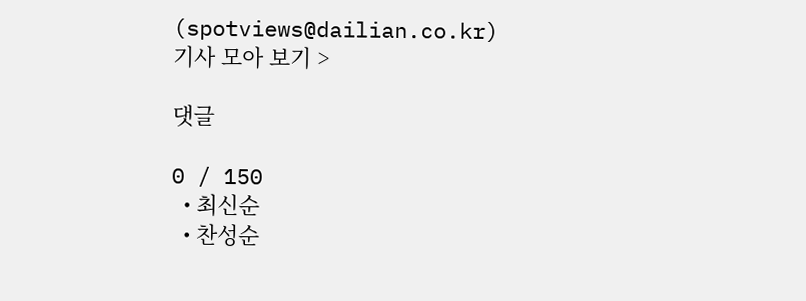(spotviews@dailian.co.kr)
기사 모아 보기 >

댓글

0 / 150
  • 최신순
  • 찬성순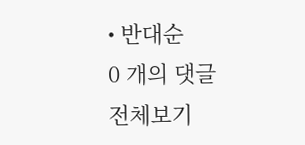• 반대순
0 개의 댓글 전체보기